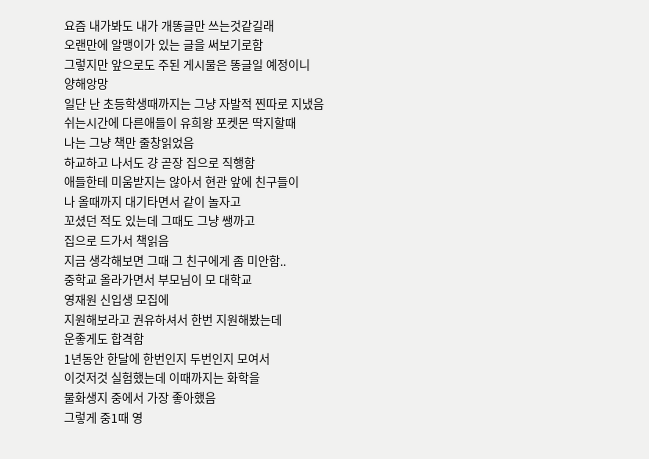요즘 내가봐도 내가 개똥글만 쓰는것같길래
오랜만에 알맹이가 있는 글을 써보기로함
그렇지만 앞으로도 주된 게시물은 똥글일 예정이니
양해앙망
일단 난 초등학생때까지는 그냥 자발적 찐따로 지냈음
쉬는시간에 다른애들이 유희왕 포켓몬 딱지할때
나는 그냥 책만 줄창읽었음
하교하고 나서도 걍 곧장 집으로 직행함
애들한테 미움받지는 않아서 현관 앞에 친구들이
나 올때까지 대기타면서 같이 놀자고
꼬셨던 적도 있는데 그때도 그냥 쌩까고
집으로 드가서 책읽음
지금 생각해보면 그때 그 친구에게 좀 미안함..
중학교 올라가면서 부모님이 모 대학교
영재원 신입생 모집에
지원해보라고 권유하셔서 한번 지원해봤는데
운좋게도 합격함
1년동안 한달에 한번인지 두번인지 모여서
이것저것 실험했는데 이때까지는 화학을
물화생지 중에서 가장 좋아했음
그렇게 중1때 영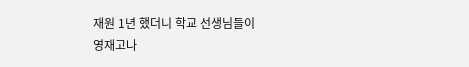재원 1년 했더니 학교 선생님들이
영재고나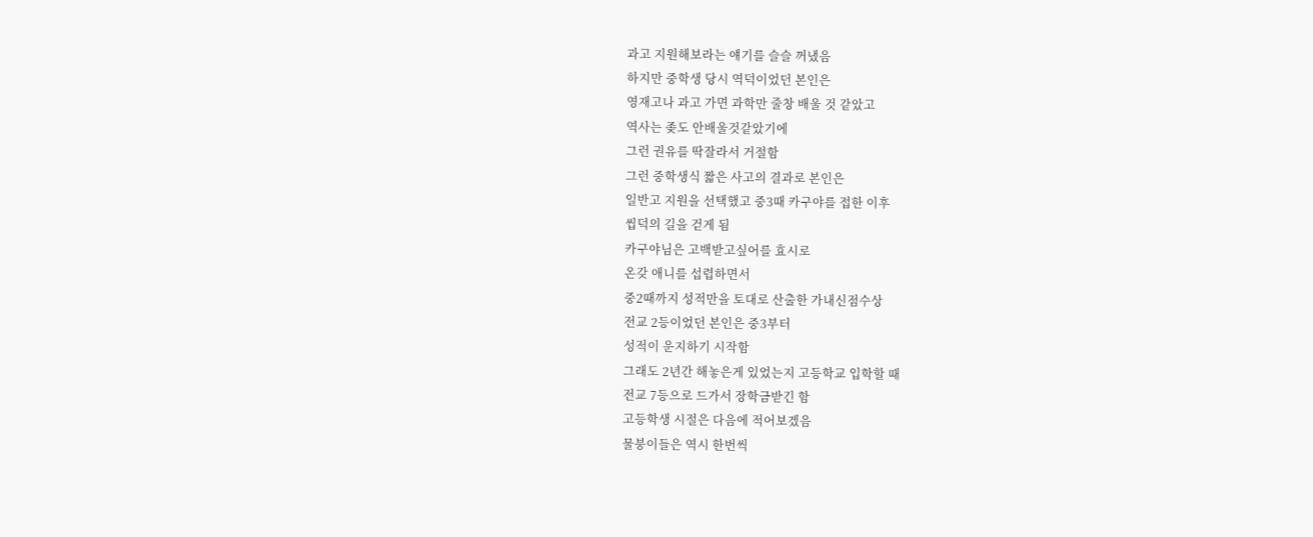과고 지원해보라는 얘기를 슬슬 꺼냈음
하지만 중학생 당시 역덕이었던 본인은
영재고나 과고 가면 과학만 줄창 배울 것 같았고
역사는 좆도 안배울것같았기에
그런 권유를 딱잘라서 거절함
그런 중학생식 짧은 사고의 결과로 본인은
일반고 지원을 선택했고 중3때 카구야를 접한 이후
씹덕의 길을 걷게 됨
카구야님은 고백받고싶어를 효시로
온갖 애니를 섭렵하면서
중2때까지 성적만을 토대로 산출한 가내신점수상
전교 2등이었던 본인은 중3부터
성적이 운지하기 시작함
그래도 2년간 해놓은게 있었는지 고등학교 입학할 때
전교 7등으로 드가서 장학금받긴 함
고등학생 시절은 다음에 적어보겠음
물붕이들은 역시 한번씩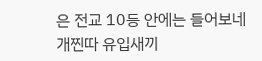은 전교 10등 안에는 들어보네
개찐따 유입새끼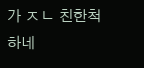가 ㅈㄴ 친한척하네